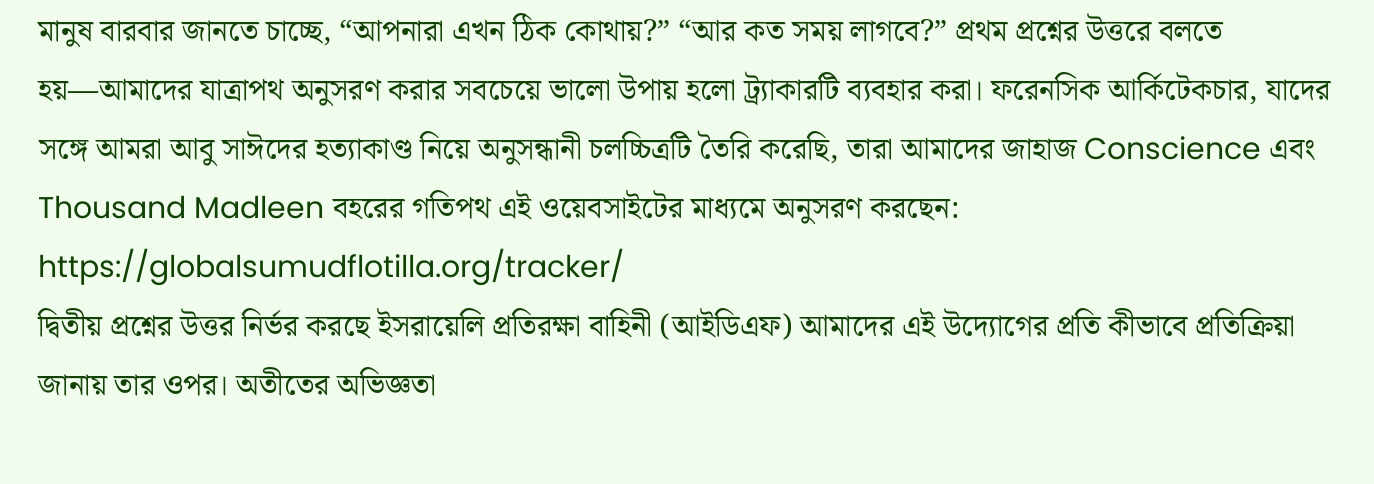মানুষ বারবার জানতে চাচ্ছে, “আপনারা এখন ঠিক কোথায়?” “আর কত সময় লাগবে?” প্রথম প্রশ্নের উত্তরে বলতে হয়—আমাদের যাত্রাপথ অনুসরণ করার সবচেয়ে ভালো উপায় হলো ট্র্যাকারটি ব্যবহার করা। ফরেনসিক আর্কিটেকচার, যাদের সঙ্গে আমরা আবু সাঈদের হত্যাকাণ্ড নিয়ে অনুসন্ধানী চলচ্চিত্রটি তৈরি করেছি, তারা আমাদের জাহাজ Conscience এবং Thousand Madleen বহরের গতিপথ এই ওয়েবসাইটের মাধ্যমে অনুসরণ করছেন: https://globalsumudflotilla.org/tracker/
দ্বিতীয় প্রশ্নের উত্তর নির্ভর করছে ইসরায়েলি প্রতিরক্ষা বাহিনী (আইডিএফ) আমাদের এই উদ্যোগের প্রতি কীভাবে প্রতিক্রিয়া জানায় তার ওপর। অতীতের অভিজ্ঞতা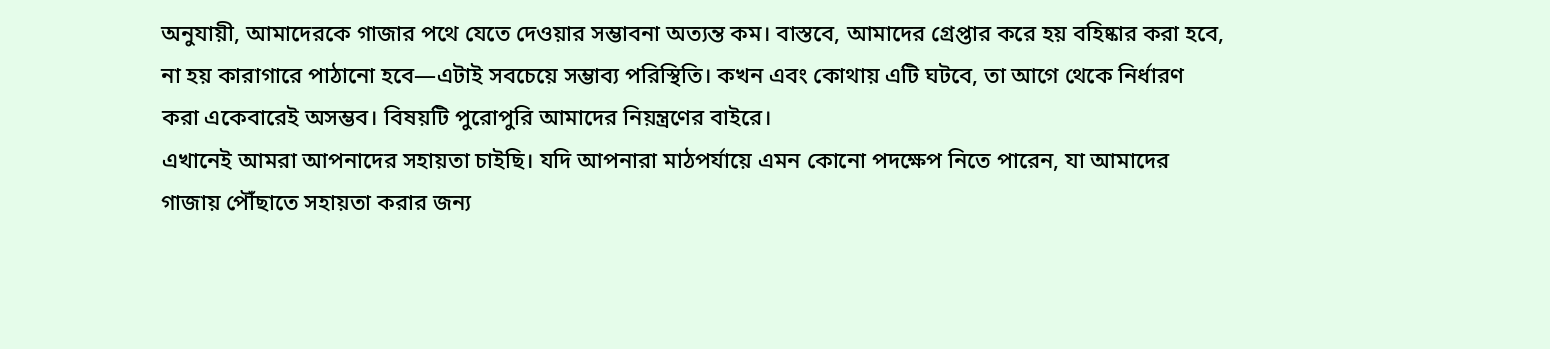অনুযায়ী, আমাদেরকে গাজার পথে যেতে দেওয়ার সম্ভাবনা অত্যন্ত কম। বাস্তবে, আমাদের গ্রেপ্তার করে হয় বহিষ্কার করা হবে, না হয় কারাগারে পাঠানো হবে—এটাই সবচেয়ে সম্ভাব্য পরিস্থিতি। কখন এবং কোথায় এটি ঘটবে, তা আগে থেকে নির্ধারণ করা একেবারেই অসম্ভব। বিষয়টি পুরোপুরি আমাদের নিয়ন্ত্রণের বাইরে।
এখানেই আমরা আপনাদের সহায়তা চাইছি। যদি আপনারা মাঠপর্যায়ে এমন কোনো পদক্ষেপ নিতে পারেন, যা আমাদের গাজায় পৌঁছাতে সহায়তা করার জন্য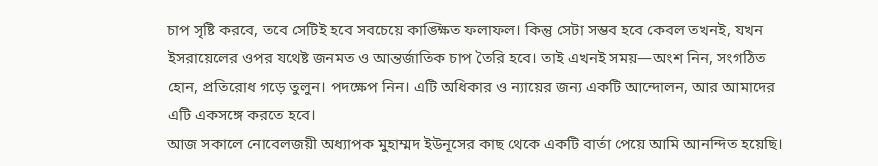চাপ সৃষ্টি করবে, তবে সেটিই হবে সবচেয়ে কাঙ্ক্ষিত ফলাফল। কিন্তু সেটা সম্ভব হবে কেবল তখনই, যখন ইসরায়েলের ওপর যথেষ্ট জনমত ও আন্তর্জাতিক চাপ তৈরি হবে। তাই এখনই সময়—অংশ নিন, সংগঠিত হোন, প্রতিরোধ গড়ে তুলুন। পদক্ষেপ নিন। এটি অধিকার ও ন্যায়ের জন্য একটি আন্দোলন, আর আমাদের এটি একসঙ্গে করতে হবে।
আজ সকালে নোবেলজয়ী অধ্যাপক মুহাম্মদ ইউনূসের কাছ থেকে একটি বার্তা পেয়ে আমি আনন্দিত হয়েছি।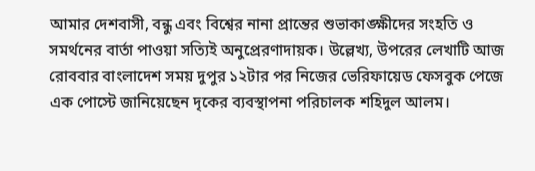আমার দেশবাসী, বন্ধু এবং বিশ্বের নানা প্রান্তের শুভাকাঙ্ক্ষীদের সংহতি ও সমর্থনের বার্তা পাওয়া সত্যিই অনুপ্রেরণাদায়ক। উল্লেখ্য, উপরের লেখাটি আজ রোববার বাংলাদেশ সময় দুপুর ১২টার পর নিজের ভেরিফায়েড ফেসবুক পেজে এক পোস্টে জানিয়েছেন দৃকের ব্যবস্থাপনা পরিচালক শহিদুল আলম।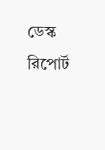ডেস্ক রিপোর্ট